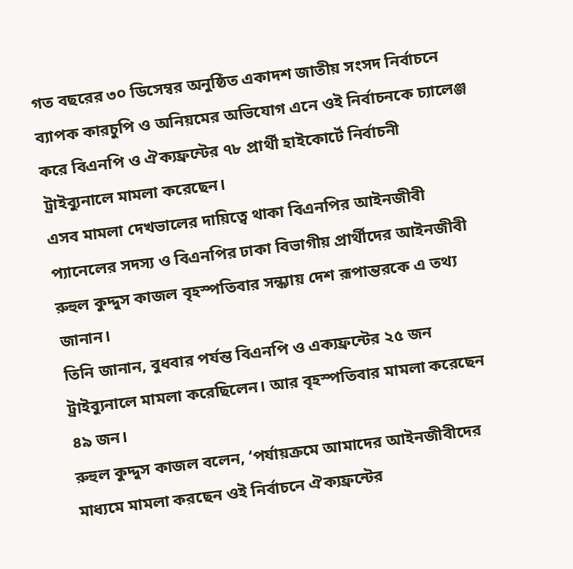গত বছরের ৩০ ডিসেম্বর অনুষ্ঠিত একাদশ জাতীয় সংসদ নির্বাচনে ব্যাপক কারচুপি ও অনিয়মের অভিযোগ এনে ওই নির্বাচনকে চ্যালেঞ্জ করে বিএনপি ও ঐক্যফ্রন্টের ৭৮ প্রার্থী হাইকোর্টে নির্বাচনী ট্রাইব্যুনালে মামলা করেছেন।
এসব মামলা দেখভালের দায়িত্বে থাকা বিএনপির আইনজীবী প্যানেলের সদস্য ও বিএনপির ঢাকা বিভাগীয় প্রার্থীদের আইনজীবী রুহুল কুদ্দুস কাজল বৃহস্পতিবার সন্ধ্যায় দেশ রূপান্তরকে এ তথ্য জানান।
তিনি জানান, বুধবার পর্যন্ত বিএনপি ও এক্যফ্রন্টের ২৫ জন ট্রাইব্যুনালে মামলা করেছিলেন। আর বৃহস্পতিবার মামলা করেছেন ৪৯ জন।
রুহুল কুদ্দুস কাজল বলেন, ‘পর্যায়ক্রমে আমাদের আইনজীবীদের মাধ্যমে মামলা করছেন ওই নির্বাচনে ঐক্যফ্রন্টের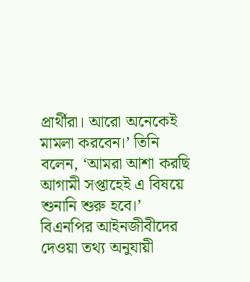প্রার্থীরা। আরো অনেকেই মামলা করবেন।’ তিনি বলেন, ‘আমরা আশা করছি আগামী সপ্তাহেই এ বিষয়ে শুনানি শুরু হবে।’
বিএনপির আইনজীবীদের দেওয়া তথ্য অনুযায়ী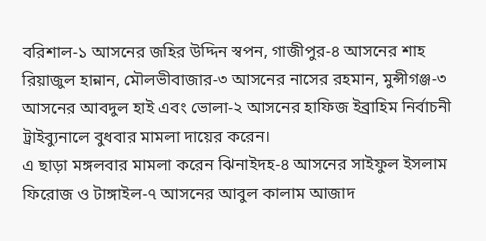বরিশাল-১ আসনের জহির উদ্দিন স্বপন, গাজীপুর-৪ আসনের শাহ রিয়াজুল হান্নান, মৌলভীবাজার-৩ আসনের নাসের রহমান, মুন্সীগঞ্জ-৩ আসনের আবদুল হাই এবং ভোলা-২ আসনের হাফিজ ইব্রাহিম নির্বাচনী ট্রাইব্যুনালে বুধবার মামলা দায়ের করেন।
এ ছাড়া মঙ্গলবার মামলা করেন ঝিনাইদহ-৪ আসনের সাইফুল ইসলাম ফিরোজ ও টাঙ্গাইল-৭ আসনের আবুল কালাম আজাদ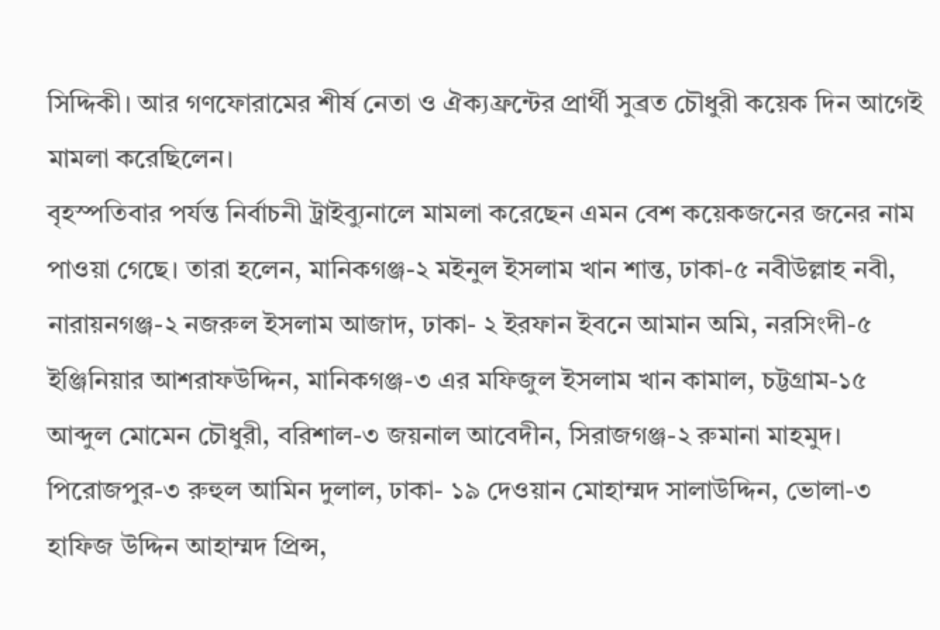সিদ্দিকী। আর গণফোরামের শীর্ষ নেতা ও ঐক্যফ্রন্টের প্রার্থী সুব্রত চৌধুরী কয়েক দিন আগেই মামলা করেছিলেন।
বৃহস্পতিবার পর্যন্ত নির্বাচনী ট্রাইব্যুনালে মামলা করেছেন এমন বেশ কয়েকজনের জনের নাম পাওয়া গেছে। তারা হলেন, মানিকগঞ্জ-২ মইনুল ইসলাম খান শান্ত, ঢাকা-৫ নবীউল্লাহ নবী, নারায়নগঞ্জ-২ নজরুল ইসলাম আজাদ, ঢাকা- ২ ইরফান ইবনে আমান অমি, নরসিংদী-৫ ইঞ্জিনিয়ার আশরাফউদ্দিন, মানিকগঞ্জ-৩ এর মফিজুল ইসলাম খান কামাল, চট্টগ্রাম-১৫ আব্দুল মোমেন চৌধুরী, বরিশাল-৩ জয়নাল আবেদীন, সিরাজগঞ্জ-২ রুমানা মাহমুদ।
পিরোজপুর-৩ রুহুল আমিন দুলাল, ঢাকা- ১৯ দেওয়ান মোহাম্মদ সালাউদ্দিন, ভোলা-৩ হাফিজ উদ্দিন আহাম্মদ প্রিন্স,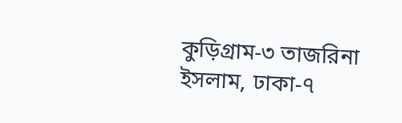কুড়িগ্রাম-৩ তাজরিনা ইসলাম, ঢাকা-৭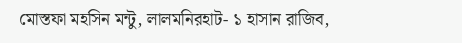মোস্তফা মহসিন মন্টু, লালমনিরহাট- ১ হাসান রাজিব,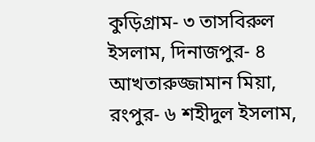কুড়িগ্রাম- ৩ তাসবিরুল ইসলাম, দিনাজপুর- ৪ আখতারুজ্জামান মিয়া, রংপুর- ৬ শহীদুল ইসলাম,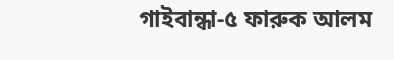গাইবান্ধা-৫ ফারুক আলম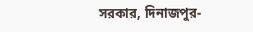সরকার, দিনাজপুর-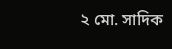২ মো. সাদিক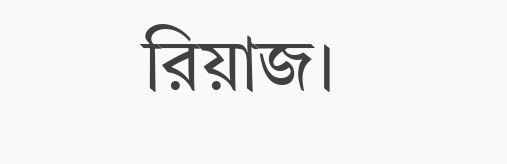রিয়াজ।